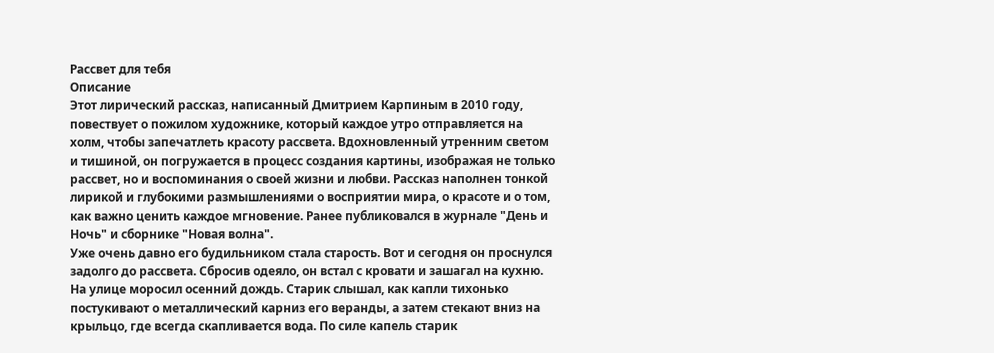Рассвет для тебя
Описание
Этот лирический рассказ, написанный Дмитрием Карпиным в 2010 году, повествует о пожилом художнике, который каждое утро отправляется на холм, чтобы запечатлеть красоту рассвета. Вдохновленный утренним светом и тишиной, он погружается в процесс создания картины, изображая не только рассвет, но и воспоминания о своей жизни и любви. Рассказ наполнен тонкой лирикой и глубокими размышлениями о восприятии мира, о красоте и о том, как важно ценить каждое мгновение. Ранее публиковался в журнале "День и Ночь" и сборнике "Новая волна".
Уже очень давно его будильником стала старость. Вот и сегодня он проснулся задолго до рассвета. Сбросив одеяло, он встал с кровати и зашагал на кухню. На улице моросил осенний дождь. Старик слышал, как капли тихонько постукивают о металлический карниз его веранды, а затем стекают вниз на крыльцо, где всегда скапливается вода. По силе капель старик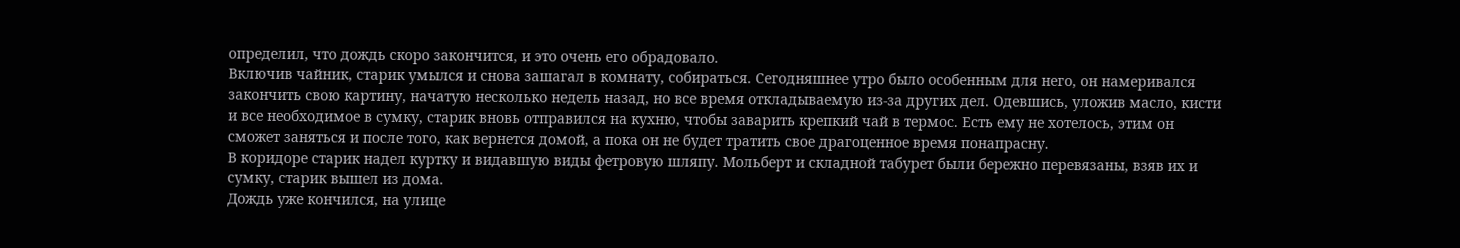определил, что дождь скоро закончится, и это очень его обрадовало.
Включив чайник, старик умылся и снова зашагал в комнату, собираться. Сегодняшнее утро было особенным для него, он намеривался закончить свою картину, начатую несколько недель назад, но все время откладываемую из-за других дел. Одевшись, уложив масло, кисти и все необходимое в сумку, старик вновь отправился на кухню, чтобы заварить крепкий чай в термос. Есть ему не хотелось, этим он сможет заняться и после того, как вернется домой, а пока он не будет тратить свое драгоценное время понапрасну.
В коридоре старик надел куртку и видавшую виды фетровую шляпу. Мольберт и складной табурет были бережно перевязаны, взяв их и сумку, старик вышел из дома.
Дождь уже кончился, на улице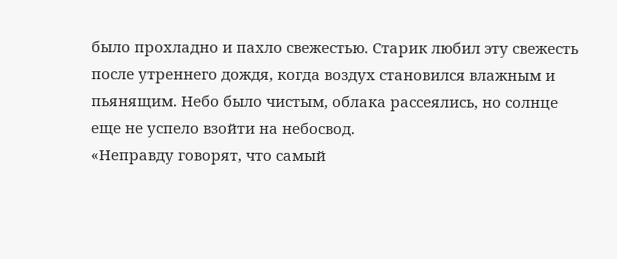было прохладно и пахло свежестью. Старик любил эту свежесть после утреннего дождя, когда воздух становился влажным и пьянящим. Небо было чистым, облака рассеялись, но солнце еще не успело взойти на небосвод.
«Неправду говорят, что самый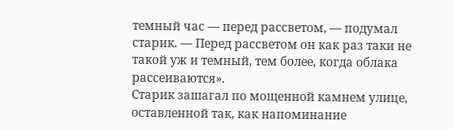темный час — перед рассветом, — подумал старик. — Перед рассветом он как раз таки не такой уж и темный, тем более, когда облака рассеиваются».
Старик зашагал по мощенной камнем улице, оставленной так, как напоминание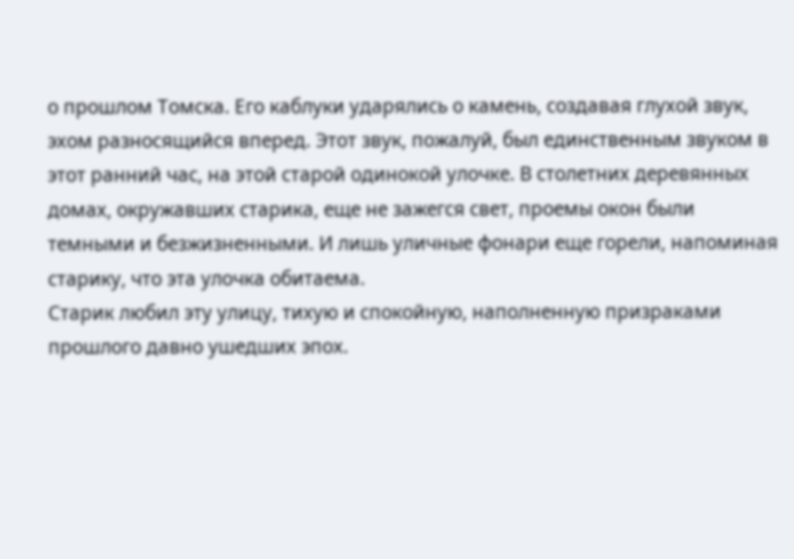о прошлом Томска. Его каблуки ударялись о камень, создавая глухой звук, эхом разносящийся вперед. Этот звук, пожалуй, был единственным звуком в этот ранний час, на этой старой одинокой улочке. В столетних деревянных домах, окружавших старика, еще не зажегся свет, проемы окон были темными и безжизненными. И лишь уличные фонари еще горели, напоминая старику, что эта улочка обитаема.
Старик любил эту улицу, тихую и спокойную, наполненную призраками прошлого давно ушедших эпох.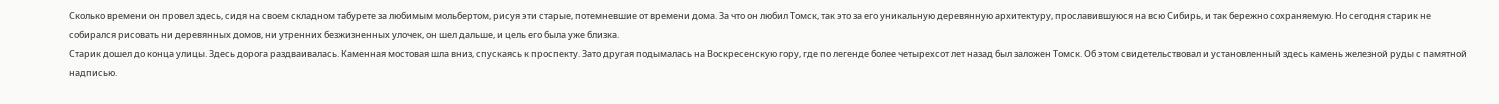Сколько времени он провел здесь, сидя на своем складном табурете за любимым мольбертом, рисуя эти старые, потемневшие от времени дома. За что он любил Томск, так это за его уникальную деревянную архитектуру, прославившуюся на всю Сибирь, и так бережно сохраняемую. Но сегодня старик не собирался рисовать ни деревянных домов, ни утренних безжизненных улочек, он шел дальше, и цель его была уже близка.
Старик дошел до конца улицы. Здесь дорога раздваивалась. Каменная мостовая шла вниз, спускаясь к проспекту. Зато другая подымалась на Воскресенскую гору, где по легенде более четырехсот лет назад был заложен Томск. Об этом свидетельствовал и установленный здесь камень железной руды с памятной надписью.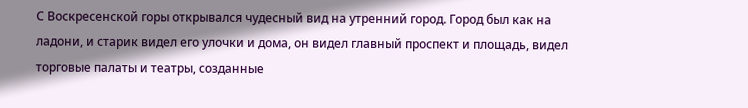С Воскресенской горы открывался чудесный вид на утренний город. Город был как на ладони, и старик видел его улочки и дома, он видел главный проспект и площадь, видел торговые палаты и театры, созданные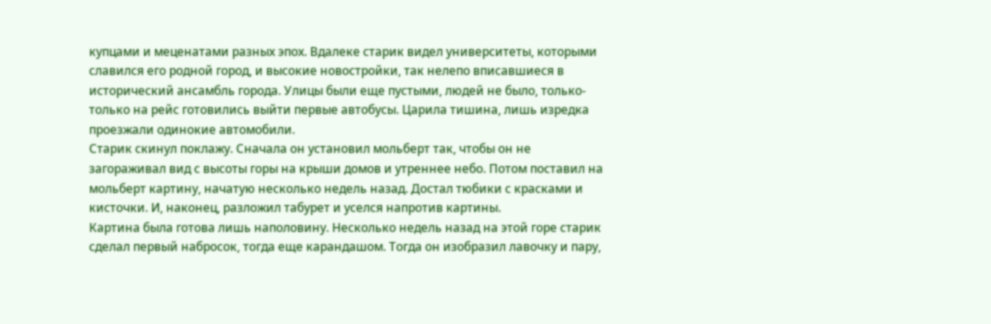купцами и меценатами разных эпох. Вдалеке старик видел университеты, которыми славился его родной город, и высокие новостройки, так нелепо вписавшиеся в исторический ансамбль города. Улицы были еще пустыми, людей не было, только-только на рейс готовились выйти первые автобусы. Царила тишина, лишь изредка проезжали одинокие автомобили.
Старик скинул поклажу. Сначала он установил мольберт так, чтобы он не загораживал вид с высоты горы на крыши домов и утреннее небо. Потом поставил на мольберт картину, начатую несколько недель назад. Достал тюбики с красками и кисточки. И, наконец, разложил табурет и уселся напротив картины.
Картина была готова лишь наполовину. Несколько недель назад на этой горе старик сделал первый набросок, тогда еще карандашом. Тогда он изобразил лавочку и пару,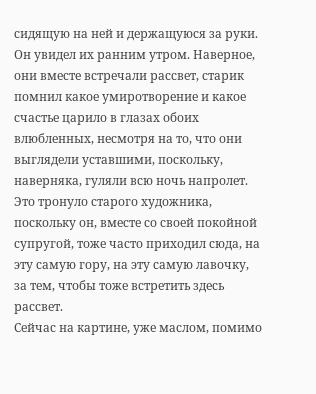сидящую на ней и держащуюся за руки. Он увидел их ранним утром. Наверное, они вместе встречали рассвет, старик помнил какое умиротворение и какое счастье царило в глазах обоих влюбленных, несмотря на то, что они выглядели уставшими, поскольку, наверняка, гуляли всю ночь напролет. Это тронуло старого художника, поскольку он, вместе со своей покойной супругой, тоже часто приходил сюда, на эту самую гору, на эту самую лавочку, за тем, чтобы тоже встретить здесь рассвет.
Сейчас на картине, уже маслом, помимо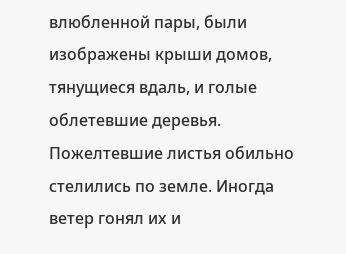влюбленной пары, были изображены крыши домов, тянущиеся вдаль, и голые облетевшие деревья. Пожелтевшие листья обильно стелились по земле. Иногда ветер гонял их и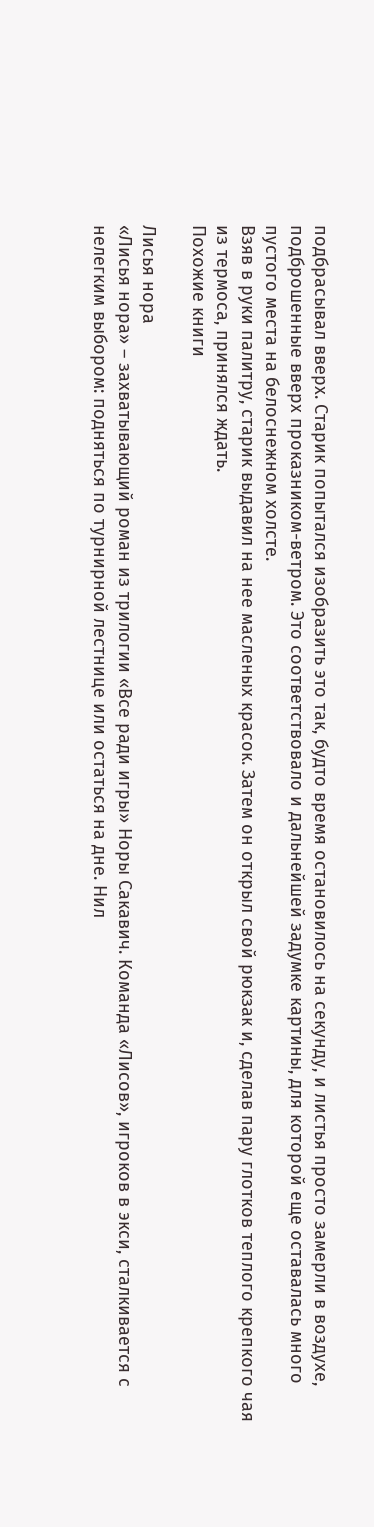подбрасывал вверх. Старик попытался изобразить это так, будто время остановилось на секунду, и листья просто замерли в воздухе, подброшенные вверх проказником-ветром. Это соответствовало и дальнейшей задумке картины, для которой еще оставалась много пустого места на белоснежном холсте.
Взяв в руки палитру, старик выдавил на нее масленых красок. Затем он открыл свой рюкзак и, сделав пару глотков теплого крепкого чая из термоса, принялся ждать.
Похожие книги

Лисья нора
«Лисья нора» – захватывающий роман из трилогии «Все ради игры» Норы Сакавич. Команда «Лисов», игроков в экси, сталкивается с нелегким выбором: подняться по турнирной лестнице или остаться на дне. Нил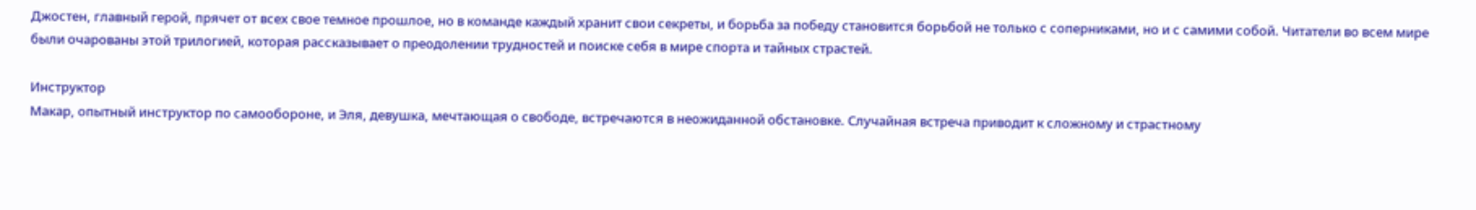Джостен, главный герой, прячет от всех свое темное прошлое, но в команде каждый хранит свои секреты, и борьба за победу становится борьбой не только с соперниками, но и с самими собой. Читатели во всем мире были очарованы этой трилогией, которая рассказывает о преодолении трудностей и поиске себя в мире спорта и тайных страстей.

Инструктор
Макар, опытный инструктор по самообороне, и Эля, девушка, мечтающая о свободе, встречаются в неожиданной обстановке. Случайная встреча приводит к сложному и страстному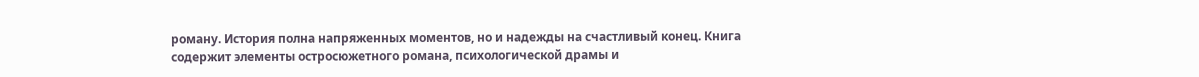роману. История полна напряженных моментов, но и надежды на счастливый конец. Книга содержит элементы остросюжетного романа, психологической драмы и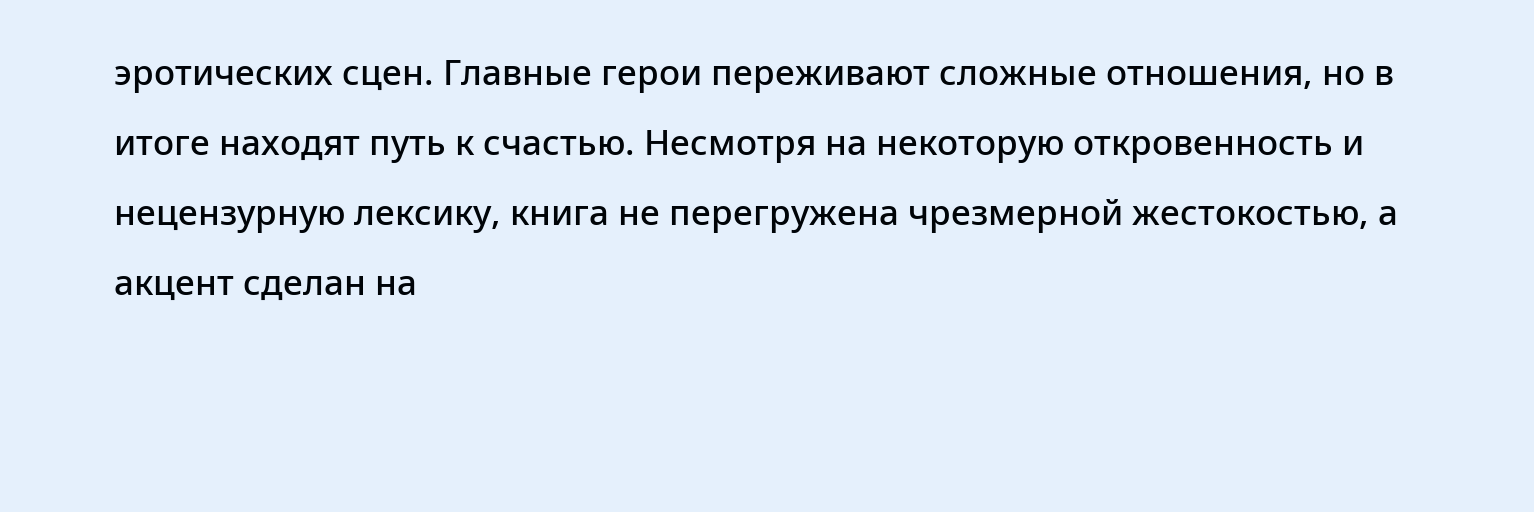эротических сцен. Главные герои переживают сложные отношения, но в итоге находят путь к счастью. Несмотря на некоторую откровенность и нецензурную лексику, книга не перегружена чрезмерной жестокостью, а акцент сделан на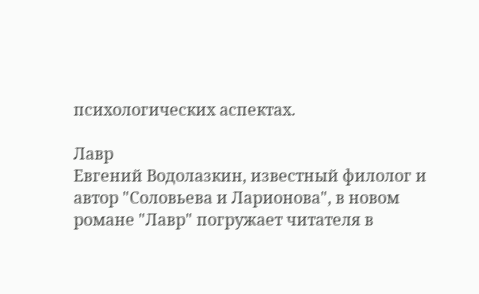психологических аспектах.

Лавр
Евгений Водолазкин, известный филолог и автор "Соловьева и Ларионова", в новом романе "Лавр" погружает читателя в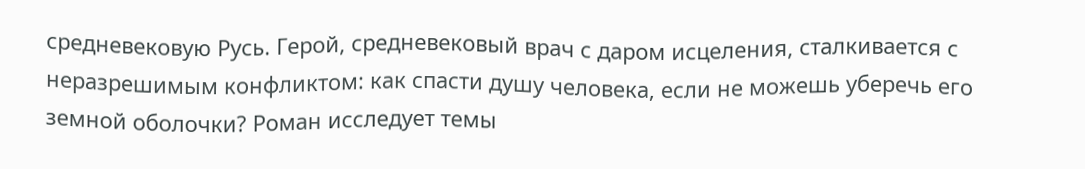средневековую Русь. Герой, средневековый врач с даром исцеления, сталкивается с неразрешимым конфликтом: как спасти душу человека, если не можешь уберечь его земной оболочки? Роман исследует темы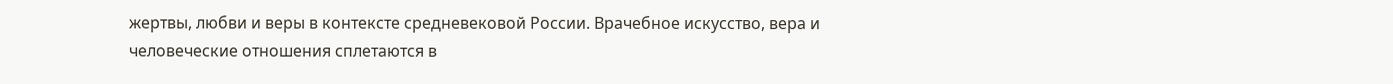жертвы, любви и веры в контексте средневековой России. Врачебное искусство, вера и человеческие отношения сплетаются в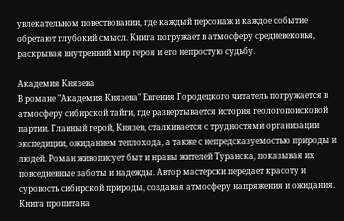увлекательном повествовании, где каждый персонаж и каждое событие обретают глубокий смысл. Книга погружает в атмосферу средневековья, раскрывая внутренний мир героя и его непростую судьбу.

Академия Князева
В романе "Академия Князева" Евгения Городецкого читатель погружается в атмосферу сибирской тайги, где развертывается история геологопоисковой партии. Главный герой, Князев, сталкивается с трудностями организации экспедиции, ожиданием теплохода, а также с непредсказуемостью природы и людей. Роман живописует быт и нравы жителей Туранска, показывая их повседневные заботы и надежды. Автор мастерски передает красоту и суровость сибирской природы, создавая атмосферу напряжения и ожидания. Книга пропитана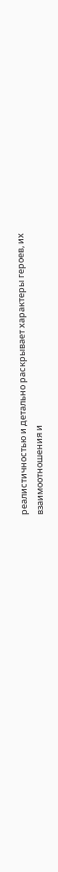реалистичностью и детально раскрывает характеры героев, их взаимоотношения и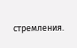стремления.